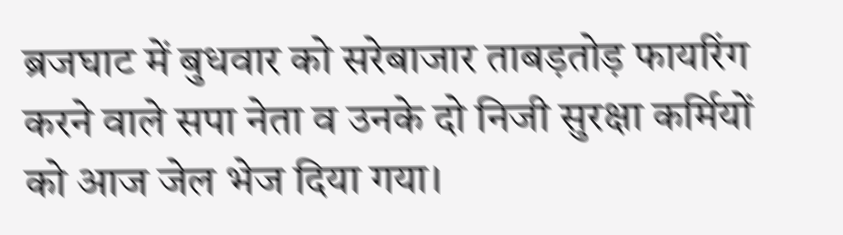ब्रजघाट में बुधवार को सरेबाजार ताबड़तोड़ फायरिंग करने वाले सपा नेता व उनके दो निजी सुरक्षा कर्मियों को आज जेल भेज दिया गया।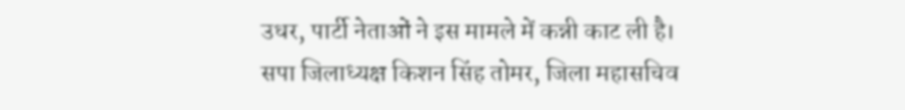उधर, पार्टी नेताओं ने इस मामले में कन्नी काट ली है।
सपा जिलाध्यक्ष किशन सिंह तोमर, जिला महासचिव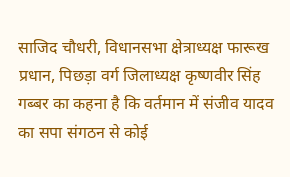साजिद चौधरी, विधानसभा क्षेत्राध्यक्ष फारूख प्रधान, पिछड़ा वर्ग जिलाध्यक्ष कृष्णवीर सिंह गब्बर का कहना है कि वर्तमान में संजीव यादव का सपा संगठन से कोई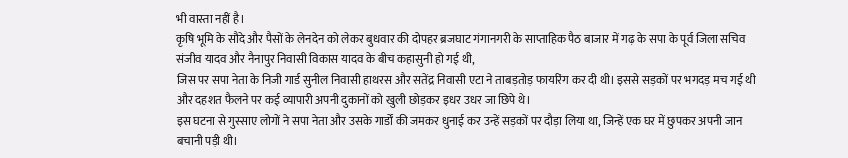भी वास्ता नहीं है।
कृषि भूमि के सौदे और पैसों के लेनदेन को लेकर बुधवार की दोपहर ब्रजघाट गंगानगरी के साप्ताहिक पैठ बाजार में गढ़ के सपा के पूर्व जिला सचिव संजीव यादव और नैनापुर निवासी विकास यादव के बीच कहासुनी हो गई थी,
जिस पर सपा नेता के निजी गार्ड सुनील निवासी हाथरस और सतेंद्र निवासी एटा ने ताबड़तोड़ फायरिंग कर दी थी। इससे सड़कों पर भगदड़ मच गई थी और दहशत फैलने पर कई व्यापारी अपनी दुकानों को खुली छोड़कर इधर उधर जा छिपे थे।
इस घटना से गुस्साए लोगों ने सपा नेता और उसके गार्डों की जमकर धुनाई कर उन्हें सड़कों पर दौड़ा लिया था, जिन्हें एक घर में छुपकर अपनी जान बचानी पड़ी थी।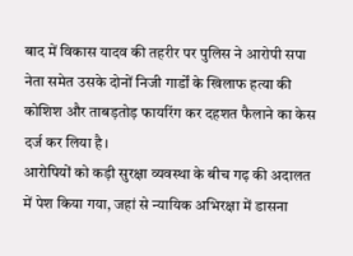बाद में विकास यादव की तहरीर पर पुलिस ने आरोपी सपा नेता समेत उसके दोनों निजी गार्डों के खिलाफ हत्या की कोशिश और ताबड़तोड़ फायरिंग कर दहशत फैलाने का केस दर्ज कर लिया है।
आरोपियों को कड़ी सुरक्षा व्यवस्था के बीच गढ़ की अदालत में पेश किया गया, जहां से न्यायिक अभिरक्षा में डासना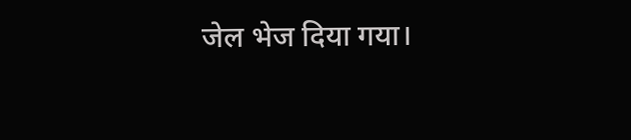जेल भेज दिया गया।